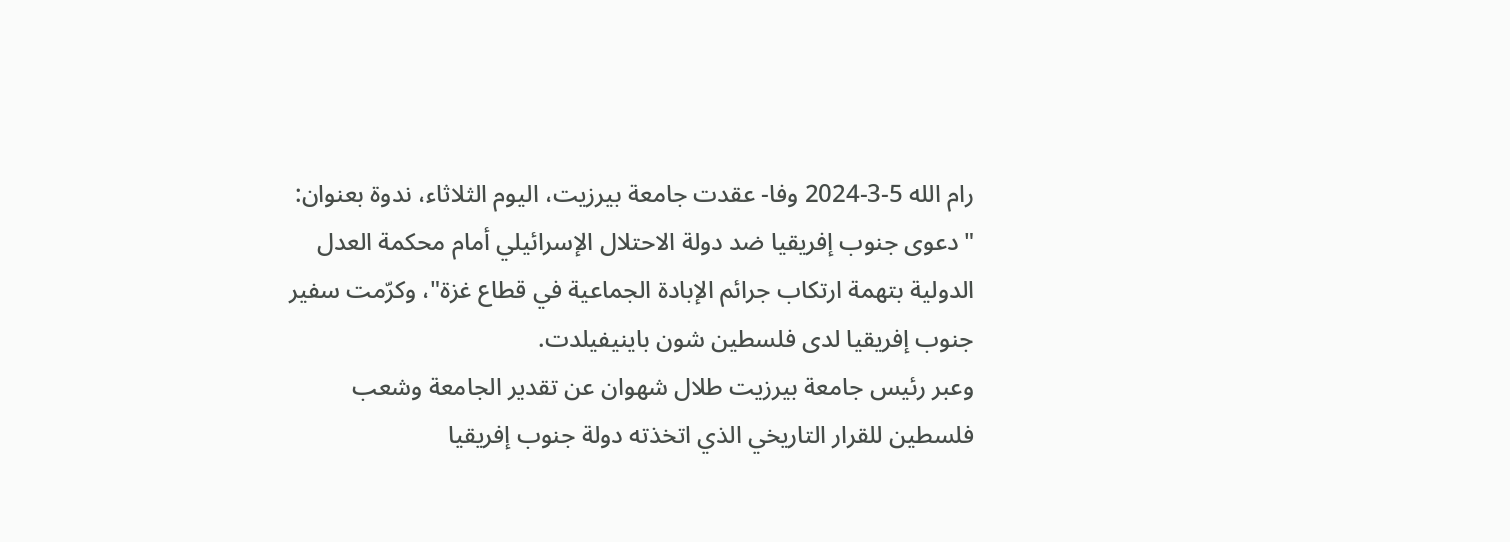رام الله 5-3-2024 وفا- عقدت جامعة بيرزيت، اليوم الثلاثاء، ندوة بعنوان: "دعوى جنوب إفريقيا ضد دولة الاحتلال الإسرائيلي أمام محكمة العدل الدولية بتهمة ارتكاب جرائم الإبادة الجماعية في قطاع غزة"، وكرّمت سفير جنوب إفريقيا لدى فلسطين شون باينيفيلدت.
وعبر رئيس جامعة بيرزيت طلال شهوان عن تقدير الجامعة وشعب فلسطين للقرار التاريخي الذي اتخذته دولة جنوب إفريقيا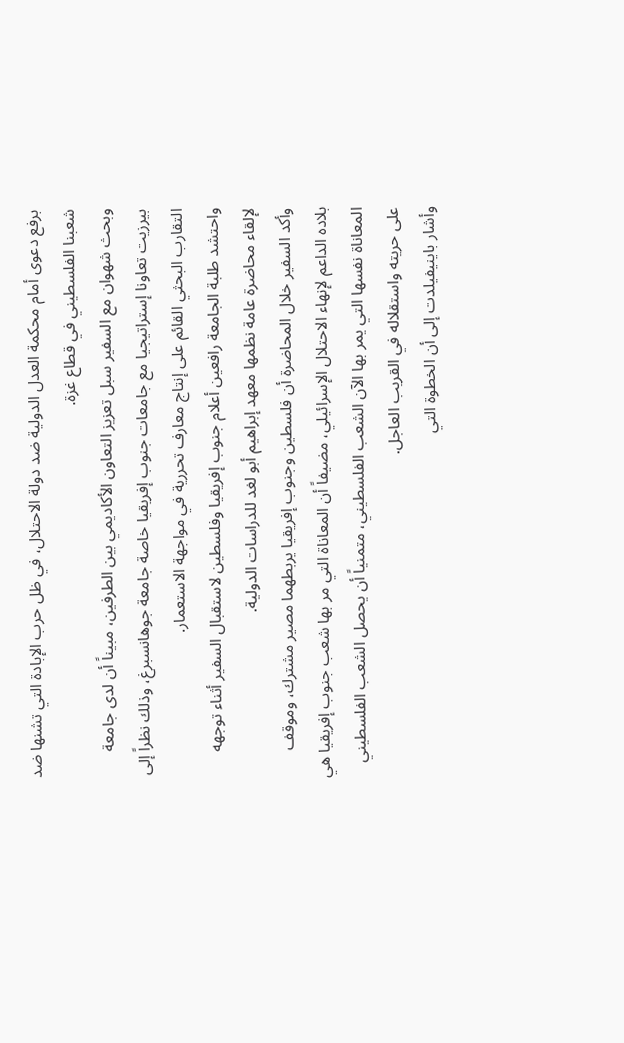برفع دعوى أمام محكمة العدل الدولية ضد دولة الاحتلال، في ظل حرب الإبادة التي تشنها ضد شعبنا الفلسطيني في قطاع غزة.
وبحث شهوان مع السفير سبل تعزيز التعاون الأكاديمي بين الطرفين، مبيناً أن لدى جامعة بيرزيت تعاونا إستراتيجيا مع جامعات جنوب إفريقيا خاصة جامعة جوهانسبرغ، وذلك نظراً إلى التقارب البحثي القائم على إنتاج معارف تحررية في مواجهة الاستعمار.
واحتشد طلبة الجامعة رافعين أعلام جنوب إفريقيا وفلسطين لاستقبال السفير أثناء توجهه لإلقاء محاضرة عامة نظمها معهد إبراهيم أبو لغد للدراسات الدولية.
وأكد السفير خلال المحاضرة أن فلسطين وجنوب إفريقيا يربطهما مصير مشترك، وموقف بلاده الداعم لإنهاء الاحتلال الإسرائيلي، مضيفاً أن المعاناة التي مر بها شعب جنوب إفريقيا هي المعاناة نفسها التي يمر بها الآن الشعب الفلسطيني، متمنياً أن يحصل الشعب الفلسطيني على حريته واستقلاله في القريب العاجل.
وأشار باينيفيلدت إلى أن الخطوة التي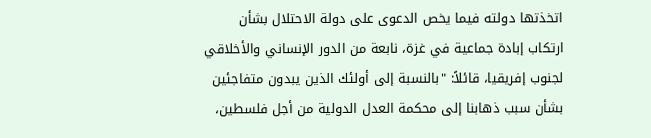اتخذتها دولته فيما يخص الدعوى على دولة الاحتلال بشأن ارتكاب إبادة جماعية في غزة، نابعة من الدور الإنساني والأخلاقي لجنوب إفريقيا، قائلاً: "بالنسبة إلى أولئك الذين يبدون متفاجئين بشأن سبب ذهابنا إلى محكمة العدل الدولية من أجل فلسطين،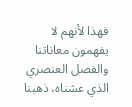فهذا لأنهم لا يفهمون معاناتنا والفصل العنصري الذي عشناه، ذهبنا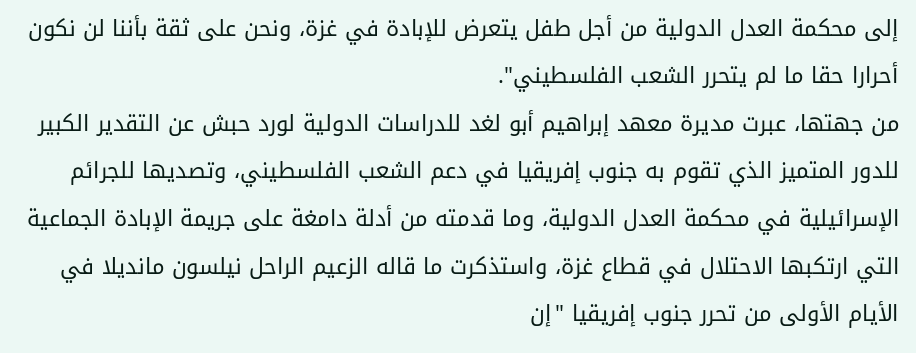إلى محكمة العدل الدولية من أجل طفل يتعرض للإبادة في غزة، ونحن على ثقة بأننا لن نكون أحرارا حقا ما لم يتحرر الشعب الفلسطيني".
من جهتها، عبرت مديرة معهد إبراهيم أبو لغد للدراسات الدولية لورد حبش عن التقدير الكبير للدور المتميز الذي تقوم به جنوب إفريقيا في دعم الشعب الفلسطيني، وتصديها للجرائم الإسرائيلية في محكمة العدل الدولية، وما قدمته من أدلة دامغة على جريمة الإبادة الجماعية التي ارتكبها الاحتلال في قطاع غزة، واستذكرت ما قاله الزعيم الراحل نيلسون مانديلا في الأيام الأولى من تحرر جنوب إفريقيا "إن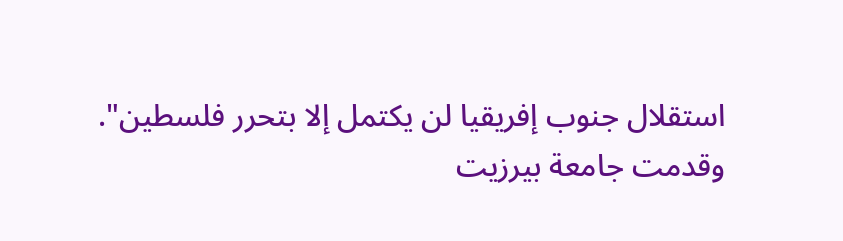استقلال جنوب إفريقيا لن يكتمل إلا بتحرر فلسطين".
وقدمت جامعة بيرزيت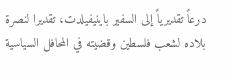درعاً تقديرياً إلى السفير باينيفيلدت، تقديرا لنصرة بلاده لشعب فلسطين وقضيته في المحافل السياسية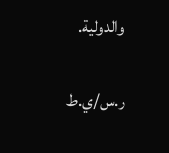والدولية.

ر.س/ي.ط